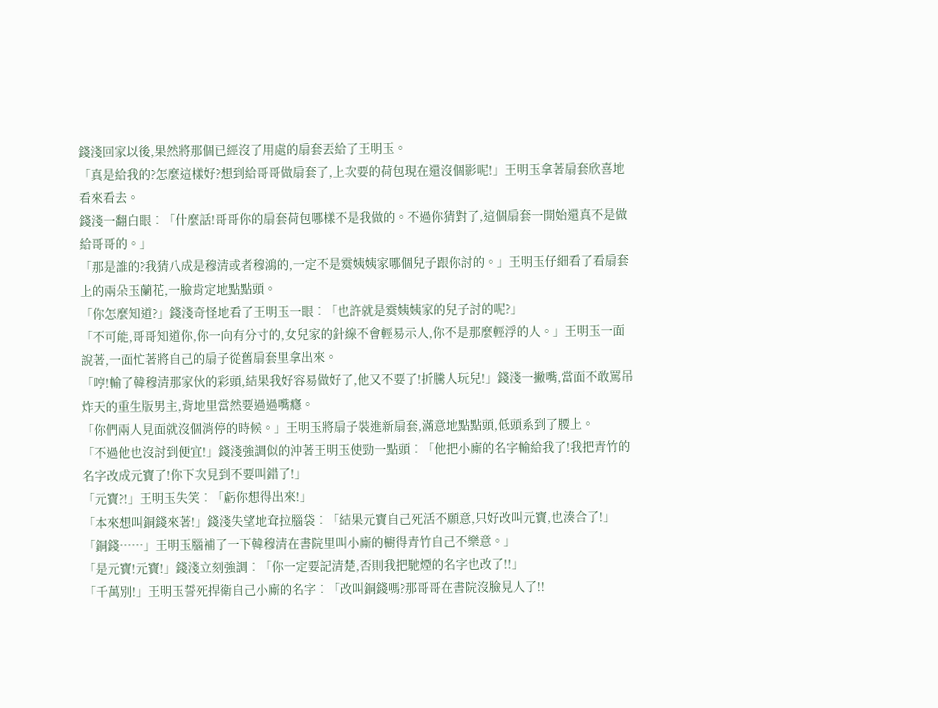錢淺回家以後,果然將那個已經沒了用處的扇套丟給了王明玉。
「真是給我的?怎麼這樣好?想到給哥哥做扇套了,上次要的荷包現在還沒個影呢!」王明玉拿著扇套欣喜地看來看去。
錢淺一翻白眼︰「什麼話!哥哥你的扇套荷包哪樣不是我做的。不過你猜對了,這個扇套一開始還真不是做給哥哥的。」
「那是誰的?我猜八成是穆清或者穆鴻的,一定不是霙姨姨家哪個兒子跟你討的。」王明玉仔細看了看扇套上的兩朵玉蘭花,一臉肯定地點點頭。
「你怎麼知道?」錢淺奇怪地看了王明玉一眼︰「也許就是霙姨姨家的兒子討的呢?」
「不可能,哥哥知道你,你一向有分寸的,女兒家的針線不會輕易示人,你不是那麼輕浮的人。」王明玉一面說著,一面忙著將自己的扇子從舊扇套里拿出來。
「哼!輸了韓穆清那家伙的彩頭,結果我好容易做好了,他又不要了!折騰人玩兒!」錢淺一撇嘴,當面不敢罵吊炸天的重生版男主,背地里當然要過過嘴癮。
「你們兩人見面就沒個消停的時候。」王明玉將扇子裝進新扇套,滿意地點點頭,低頭系到了腰上。
「不過他也沒討到便宜!」錢淺強調似的沖著王明玉使勁一點頭︰「他把小廝的名字輸給我了!我把青竹的名字改成元寶了!你下次見到不要叫錯了!」
「元寶?!」王明玉失笑︰「虧你想得出來!」
「本來想叫銅錢來著!」錢淺失望地耷拉腦袋︰「結果元寶自己死活不願意,只好改叫元寶,也湊合了!」
「銅錢……」王明玉腦補了一下韓穆清在書院里叫小廝的櫥得青竹自己不樂意。」
「是元寶!元寶!」錢淺立刻強調︰「你一定要記清楚,否則我把馳煙的名字也改了!!」
「千萬別!」王明玉誓死捍衛自己小廝的名字︰「改叫銅錢嗎?那哥哥在書院沒臉見人了!!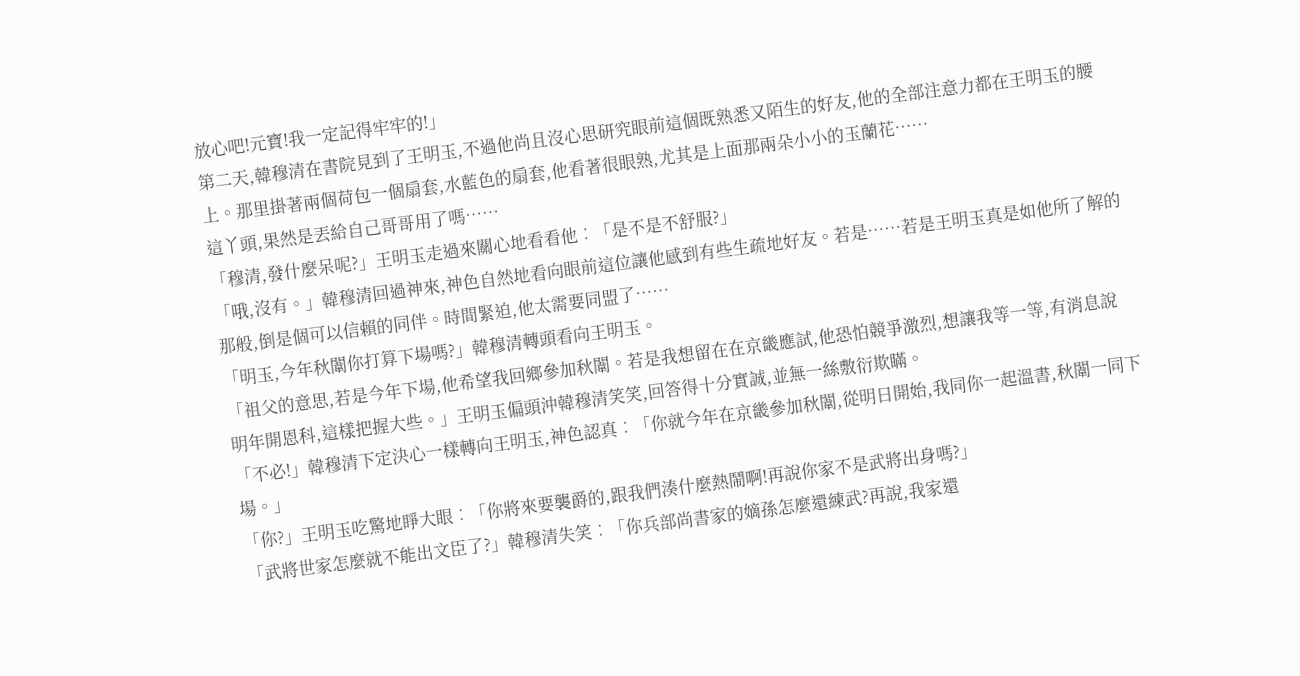放心吧!元寶!我一定記得牢牢的!」
第二天,韓穆清在書院見到了王明玉,不過他尚且沒心思研究眼前這個既熟悉又陌生的好友,他的全部注意力都在王明玉的腰上。那里掛著兩個荷包一個扇套,水藍色的扇套,他看著很眼熟,尤其是上面那兩朵小小的玉蘭花……
這丫頭,果然是丟給自己哥哥用了嗎……
「穆清,發什麼呆呢?」王明玉走過來關心地看看他︰「是不是不舒服?」
「哦,沒有。」韓穆清回過神來,神色自然地看向眼前這位讓他感到有些生疏地好友。若是……若是王明玉真是如他所了解的那般,倒是個可以信賴的同伴。時間緊迫,他太需要同盟了……
「明玉,今年秋闈你打算下場嗎?」韓穆清轉頭看向王明玉。
「祖父的意思,若是今年下場,他希望我回鄉參加秋闈。若是我想留在在京畿應試,他恐怕競爭激烈,想讓我等一等,有消息說明年開恩科,這樣把握大些。」王明玉偏頭沖韓穆清笑笑,回答得十分實誠,並無一絲敷衍欺瞞。
「不必!」韓穆清下定決心一樣轉向王明玉,神色認真︰「你就今年在京畿參加秋闈,從明日開始,我同你一起溫書,秋闈一同下場。」
「你?」王明玉吃驚地睜大眼︰「你將來要襲爵的,跟我們湊什麼熱鬧啊!再說你家不是武將出身嗎?」
「武將世家怎麼就不能出文臣了?」韓穆清失笑︰「你兵部尚書家的嫡孫怎麼還練武?再說,我家還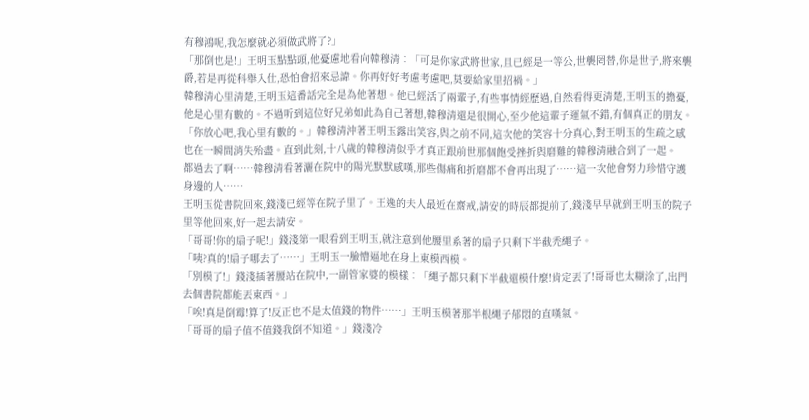有穆鴻呢,我怎麼就必須做武將了?」
「那倒也是!」王明玉點點頭,他憂慮地看向韓穆清︰「可是你家武將世家,且已經是一等公,世襲罔替,你是世子,將來襲爵,若是再從科舉入仕,恐怕會招來忌諱。你再好好考慮考慮吧,莫要給家里招禍。」
韓穆清心里清楚,王明玉這番話完全是為他著想。他已經活了兩輩子,有些事情經歷過,自然看得更清楚,王明玉的擔憂,他是心里有數的。不過听到這位好兄弟如此為自己著想,韓穆清還是很開心,至少他這輩子運氣不錯,有個真正的朋友。
「你放心吧,我心里有數的。」韓穆清沖著王明玉露出笑容,與之前不同,這次他的笑容十分真心,對王明玉的生疏之感也在一瞬間消失殆盡。直到此刻,十八歲的韓穆清似乎才真正跟前世那個飽受挫折與磨難的韓穆清融合到了一起。
都過去了啊……韓穆清看著灑在院中的陽光默默感嘆,那些傷痛和折磨都不會再出現了……這一次他會努力珍惜守護身邊的人……
王明玉從書院回來,錢淺已經等在院子里了。王逸的夫人最近在齋戒,請安的時辰都提前了,錢淺早早就到王明玉的院子里等他回來,好一起去請安。
「哥哥!你的扇子呢!」錢淺第一眼看到王明玉,就注意到他腰里系著的扇子只剩下半截禿繩子。
「咦?真的!扇子哪去了……」王明玉一臉懵逼地在身上東模西模。
「別模了!」錢淺插著腰站在院中,一副管家婆的模樣︰「繩子都只剩下半截還模什麼!肯定丟了!哥哥也太糊涂了,出門去個書院都能丟東西。」
「唉!真是倒霉!算了!反正也不是太值錢的物件……」王明玉模著那半根繩子郁悶的直嘆氣。
「哥哥的扇子值不值錢我倒不知道。」錢淺冷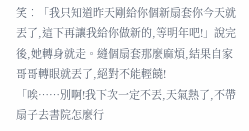笑︰「我只知道昨天剛給你個新扇套你今天就丟了,這下再讓我給你做新的,等明年吧!」說完後,她轉身就走。縫個扇套那麼麻煩,結果自家哥哥轉眼就丟了,絕對不能輕饒!
「唉……別啊!我下次一定不丟,天氣熱了,不帶扇子去書院怎麼行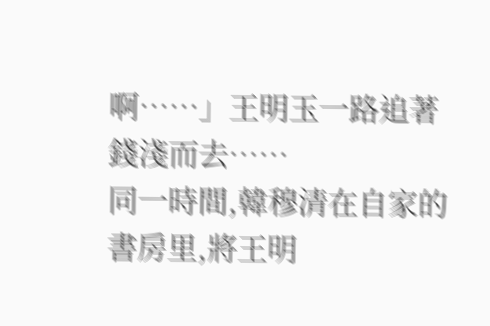啊……」王明玉一路追著錢淺而去……
同一時間,韓穆清在自家的書房里,將王明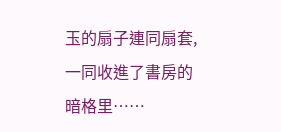玉的扇子連同扇套,一同收進了書房的暗格里……